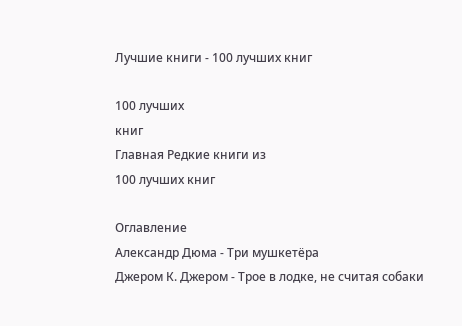Лучшие книги - 100 лучших книг

100 лучших
книг
Главная Редкие книги из
100 лучших книг

Оглавление
Александр Дюма - Три мушкетёра
Джером К. Джером - Трое в лодке, не считая собаки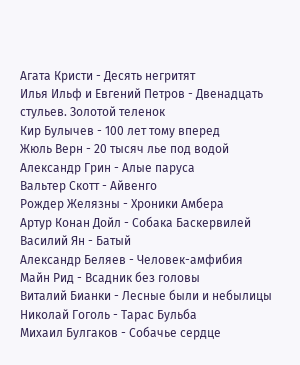Агата Кристи - Десять негритят
Илья Ильф и Евгений Петров - Двенадцать стульев. Золотой теленок
Кир Булычев - 100 лет тому вперед
Жюль Верн - 20 тысяч лье под водой
Александр Грин - Алые паруса
Вальтер Скотт - Айвенго
Рождер Желязны - Хроники Амбера
Артур Конан Дойл - Собака Баскервилей
Василий Ян - Батый
Александр Беляев - Человек-амфибия
Майн Рид - Всадник без головы
Виталий Бианки - Лесные были и небылицы
Николай Гоголь - Тарас Бульба
Михаил Булгаков - Собачье сердце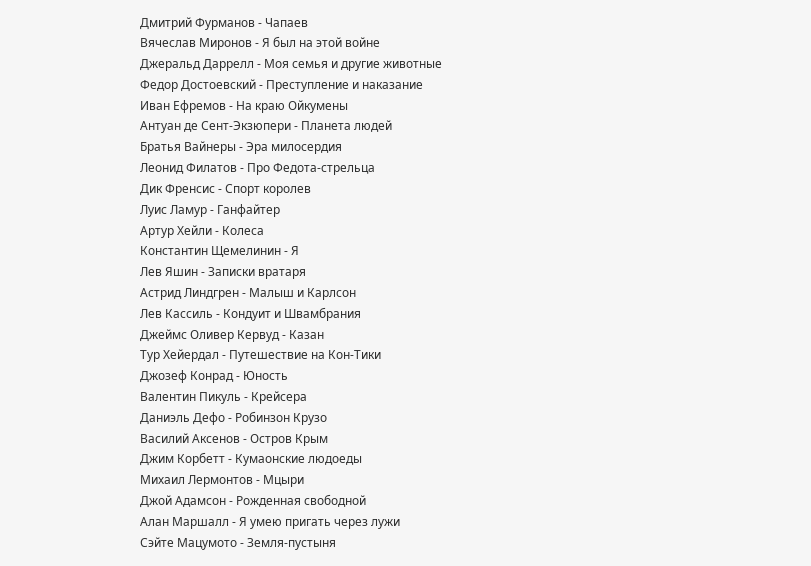Дмитрий Фурманов - Чапаев
Вячеслав Миронов - Я был на этой войне
Джеральд Даррелл - Моя семья и другие животные
Федор Достоевский - Преступление и наказание
Иван Ефремов - На краю Ойкумены
Антуан де Сент-Экзюпери - Планета людей
Братья Вайнеры - Эра милосердия
Леонид Филатов - Про Федота-стрельца
Дик Френсис - Спорт королев
Луис Ламур - Ганфайтер
Артур Хейли - Колеса
Константин Щемелинин - Я
Лев Яшин - Записки вратаря
Астрид Линдгрен - Малыш и Карлсон
Лев Кассиль - Кондуит и Швамбрания
Джеймс Оливер Кервуд - Казан
Тур Хейердал - Путешествие на Кон-Тики
Джозеф Конрад - Юность
Валентин Пикуль - Крейсера
Даниэль Дефо - Робинзон Крузо
Василий Аксенов - Остров Крым
Джим Корбетт - Кумаонские людоеды
Михаил Лермонтов - Мцыри
Джой Адамсон - Рожденная свободной
Алан Маршалл - Я умею пригать через лужи
Сэйте Мацумото - Земля-пустыня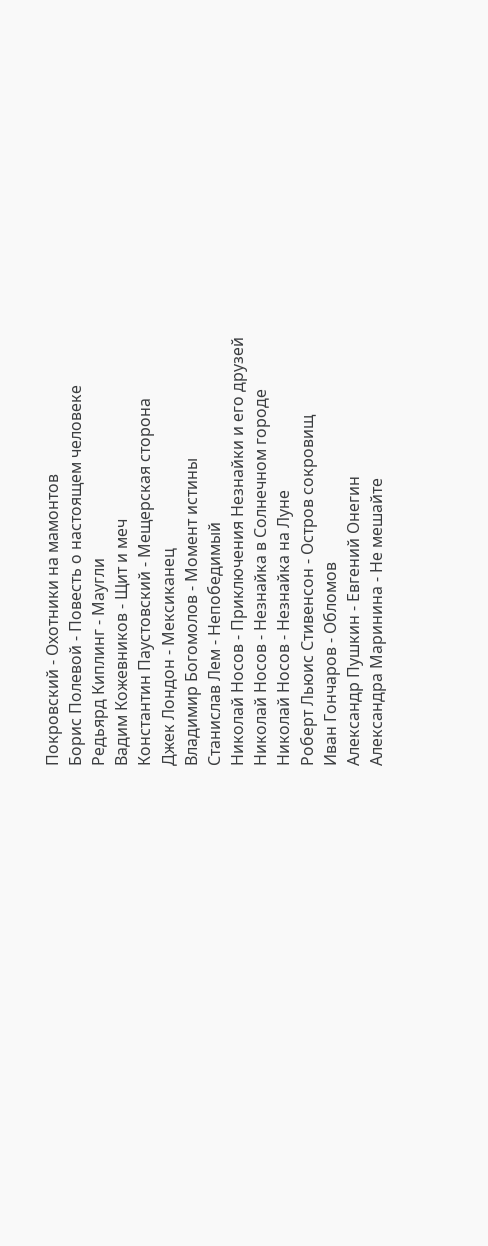Покровский - Охотники на мамонтов
Борис Полевой - Повесть о настоящем человеке
Редьярд Киплинг - Маугли
Вадим Кожевников - Щит и меч
Константин Паустовский - Мещерская сторона
Джек Лондон - Мексиканец
Владимир Богомолов - Момент истины
Станислав Лем - Непобедимый
Николай Носов - Приключения Незнайки и его друзей
Николай Носов - Незнайка в Солнечном городе
Николай Носов - Незнайка на Луне
Роберт Льюис Стивенсон - Остров сокровищ
Иван Гончаров - Обломов
Александр Пушкин - Евгений Онегин
Александра Маринина - Не мешайте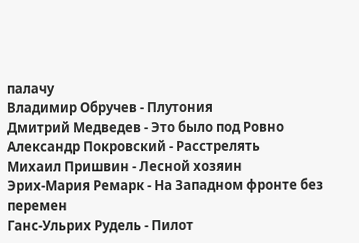палачу
Владимир Обручев - Плутония
Дмитрий Медведев - Это было под Ровно
Александр Покровский - Расстрелять
Михаил Пришвин - Лесной хозяин
Эрих-Мария Ремарк - На Западном фронте без перемен
Ганс-Ульрих Рудель - Пилот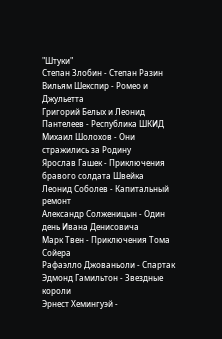"Штуки"
Степан Злобин - Степан Разин
Вильям Шекспир - Ромео и Джульетта
Григорий Белых и Леонид Пантелеев - Республика ШКИД
Михаил Шолохов - Они стражились за Родину
Ярослав Гашек - Приключения бравого солдата Швейка
Леонид Соболев - Капитальный ремонт
Александр Солженицын - Один день Ивана Денисовича
Марк Твен - Приключения Тома Сойера
Рафаэлло Джованьоли - Спартак
Эдмонд Гамильтон - Звездные короли
Эрнест Хемингуэй -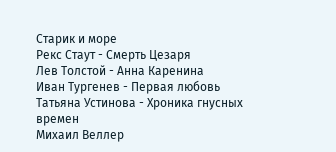Старик и море
Рекс Стаут - Смерть Цезаря
Лев Толстой - Анна Каренина
Иван Тургенев - Первая любовь
Татьяна Устинова - Хроника гнусных времен
Михаил Веллер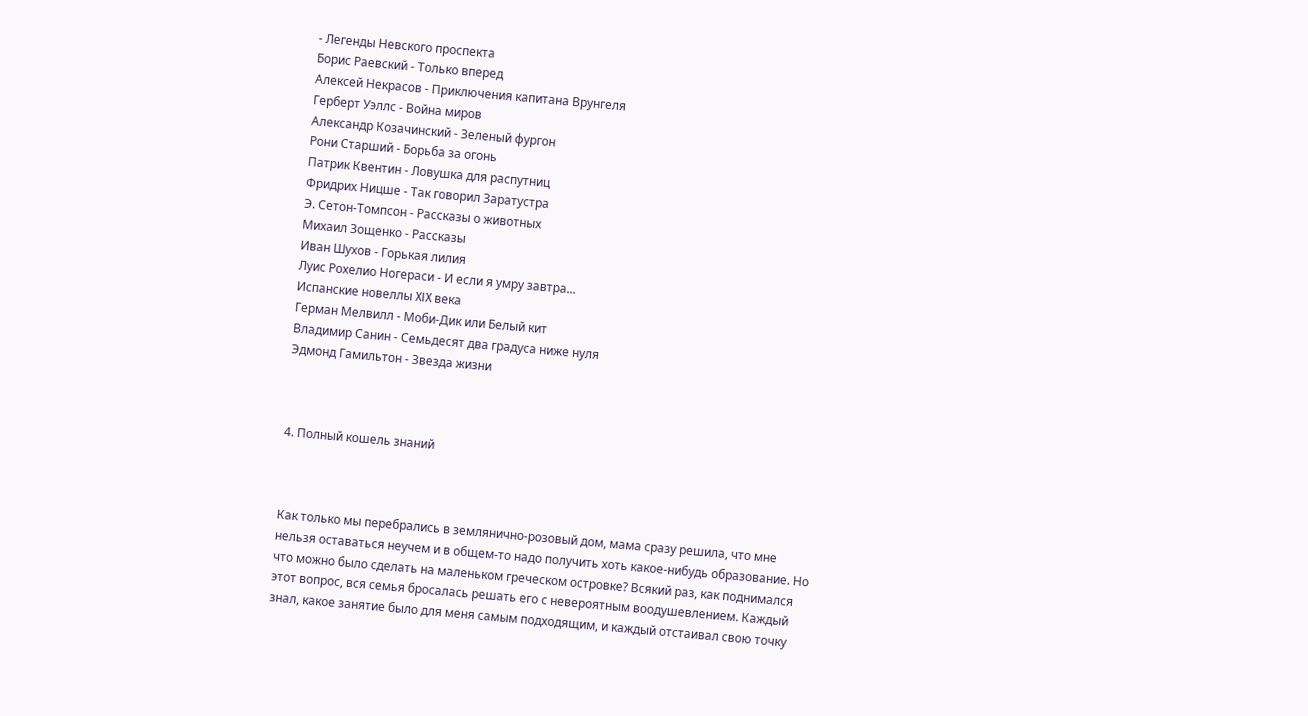- Легенды Невского проспекта
Борис Раевский - Только вперед
Алексей Некрасов - Приключения капитана Врунгеля
Герберт Уэллс - Война миров
Александр Козачинский - Зеленый фургон
Рони Старший - Борьба за огонь
Патрик Квентин - Ловушка для распутниц
Фридрих Ницше - Так говорил Заратустра
Э. Сетон-Томпсон - Рассказы о животных
Михаил Зощенко - Рассказы
Иван Шухов - Горькая лилия
Луис Рохелио Ногераси - И если я умру завтра...
Испанские новеллы XIX века
Герман Мелвилл - Моби-Дик или Белый кит
Владимир Санин - Семьдесят два градуса ниже нуля
Эдмонд Гамильтон - Звезда жизни



4. Полный кошель знаний



Как только мы перебрались в землянично-розовый дом, мама сразу решила, что мне нельзя оставаться неучем и в общем-то надо получить хоть какое-нибудь образование. Но что можно было сделать на маленьком греческом островке? Всякий раз, как поднимался этот вопрос, вся семья бросалась решать его с невероятным воодушевлением. Каждый знал, какое занятие было для меня самым подходящим, и каждый отстаивал свою точку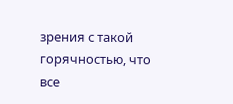зрения с такой горячностью, что все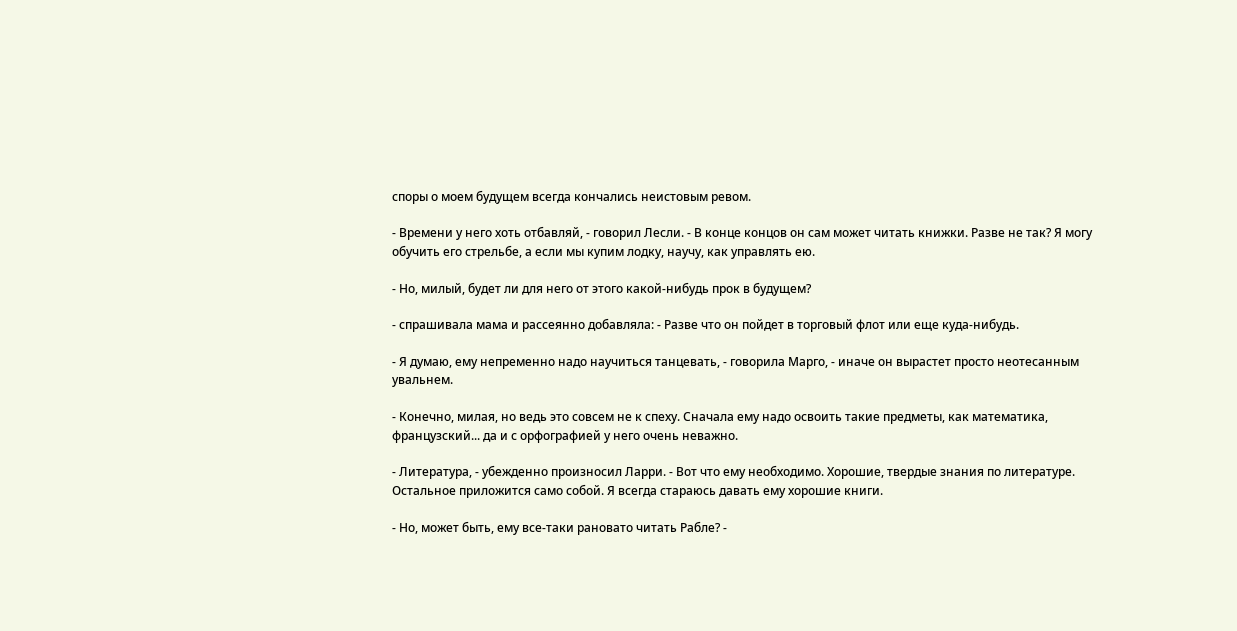споры о моем будущем всегда кончались неистовым ревом.

- Времени у него хоть отбавляй, - говорил Лесли. - В конце концов он сам может читать книжки. Разве не так? Я могу обучить его стрельбе, а если мы купим лодку, научу, как управлять ею.

- Но, милый, будет ли для него от этого какой-нибудь прок в будущем?

- спрашивала мама и рассеянно добавляла: - Разве что он пойдет в торговый флот или еще куда-нибудь.

- Я думаю, ему непременно надо научиться танцевать, - говорила Марго, - иначе он вырастет просто неотесанным увальнем.

- Конечно, милая, но ведь это совсем не к спеху. Сначала ему надо освоить такие предметы, как математика, французский... да и с орфографией у него очень неважно.

- Литература, - убежденно произносил Ларри. - Вот что ему необходимо. Хорошие, твердые знания по литературе. Остальное приложится само собой. Я всегда стараюсь давать ему хорошие книги.

- Но, может быть, ему все-таки рановато читать Рабле? -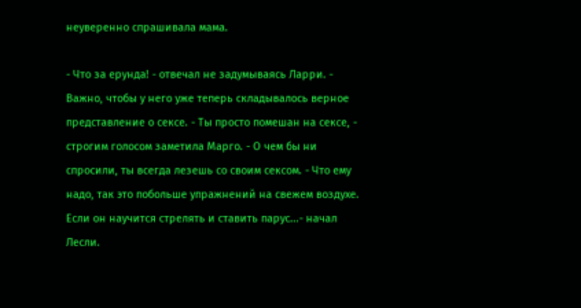неуверенно спрашивала мама.

- Что за ерунда! - отвечал не задумываясь Ларри. - Важно, чтобы у него уже теперь складывалось верное представление о сексе. - Ты просто помешан на сексе, - строгим голосом заметила Марго. - О чем бы ни спросили, ты всегда лезешь со своим сексом. - Что ему надо, так это побольше упражнений на свежем воздухе. Если он научится стрелять и ставить парус...- начал Лесли.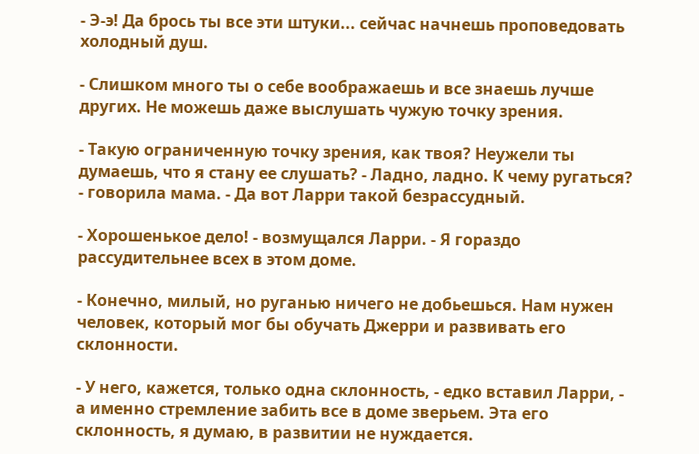- Э-э! Да брось ты все эти штуки... сейчас начнешь проповедовать холодный душ.

- Слишком много ты о себе воображаешь и все знаешь лучше других. Не можешь даже выслушать чужую точку зрения.

- Такую ограниченную точку зрения, как твоя? Неужели ты думаешь, что я стану ее слушать? - Ладно, ладно. К чему ругаться? - говорила мама. - Да вот Ларри такой безрассудный.

- Хорошенькое дело! - возмущался Ларри. - Я гораздо рассудительнее всех в этом доме.

- Конечно, милый, но руганью ничего не добьешься. Нам нужен человек, который мог бы обучать Джерри и развивать его склонности.

- У него, кажется, только одна склонность, - едко вставил Ларри, - а именно стремление забить все в доме зверьем. Эта его склонность, я думаю, в развитии не нуждается.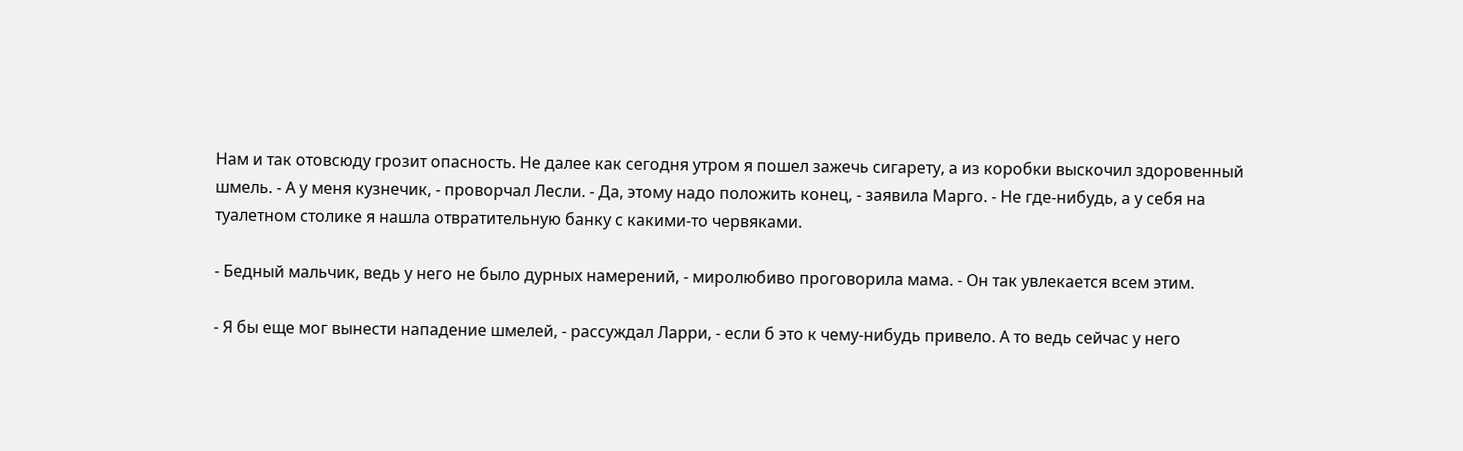Нам и так отовсюду грозит опасность. Не далее как сегодня утром я пошел зажечь сигарету, а из коробки выскочил здоровенный шмель. - А у меня кузнечик, - проворчал Лесли. - Да, этому надо положить конец, - заявила Марго. - Не где-нибудь, а у себя на туалетном столике я нашла отвратительную банку с какими-то червяками.

- Бедный мальчик, ведь у него не было дурных намерений, - миролюбиво проговорила мама. - Он так увлекается всем этим.

- Я бы еще мог вынести нападение шмелей, - рассуждал Ларри, - если б это к чему-нибудь привело. А то ведь сейчас у него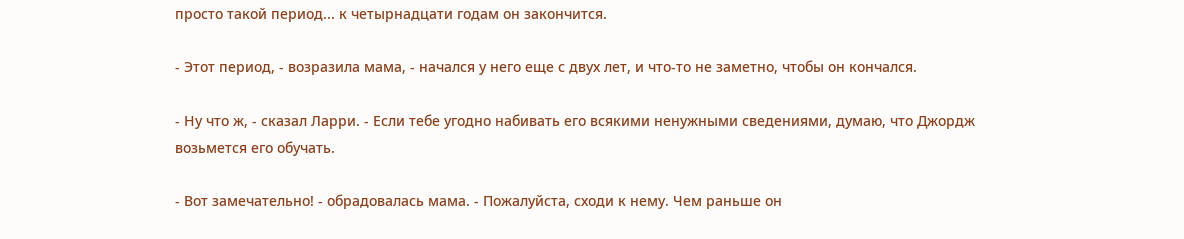просто такой период... к четырнадцати годам он закончится.

- Этот период, - возразила мама, - начался у него еще с двух лет, и что-то не заметно, чтобы он кончался.

- Ну что ж, - сказал Ларри. - Если тебе угодно набивать его всякими ненужными сведениями, думаю, что Джордж возьмется его обучать.

- Вот замечательно! - обрадовалась мама. - Пожалуйста, сходи к нему. Чем раньше он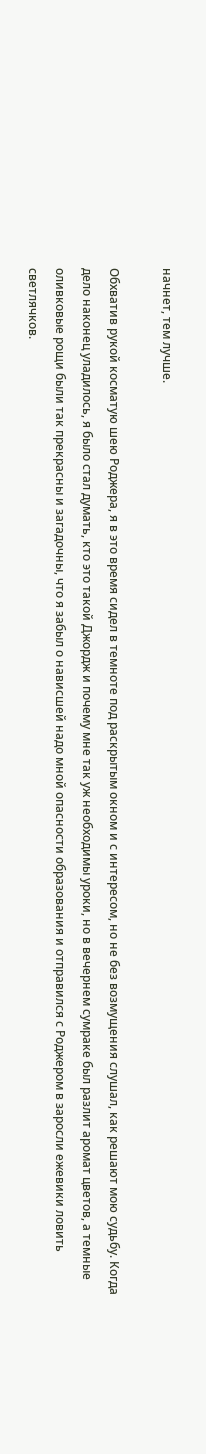начнет, тем лучше.

Обхватив рукой косматую шею Роджера, я в это время сидел в темноте под раскрытым окном и с интересом, но не без возмущения слушал, как решают мою судьбу. Когда дело наконец уладилось, я было стал думать, кто это такой Джордж и почему мне так уж необходимы уроки, но в вечернем сумраке был разлит аромат цветов, а темные оливковые рощи были так прекрасны и загадочны, что я забыл о нависшей надо мной опасности образования и отправился с Роджером в заросли ежевики ловить светлячков.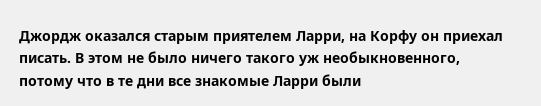Джордж оказался старым приятелем Ларри, на Корфу он приехал писать. В этом не было ничего такого уж необыкновенного, потому что в те дни все знакомые Ларри были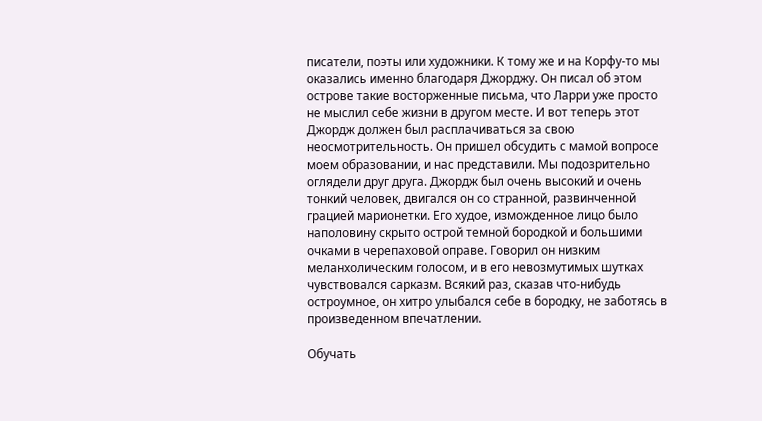писатели, поэты или художники. К тому же и на Корфу-то мы оказались именно благодаря Джорджу. Он писал об этом острове такие восторженные письма, что Ларри уже просто не мыслил себе жизни в другом месте. И вот теперь этот Джордж должен был расплачиваться за свою неосмотрительность. Он пришел обсудить с мамой вопросе моем образовании, и нас представили. Мы подозрительно оглядели друг друга. Джордж был очень высокий и очень тонкий человек, двигался он со странной, развинченной грацией марионетки. Его худое, изможденное лицо было наполовину скрыто острой темной бородкой и большими очками в черепаховой оправе. Говорил он низким меланхолическим голосом, и в его невозмутимых шутках чувствовался сарказм. Всякий раз, сказав что-нибудь остроумное, он хитро улыбался себе в бородку, не заботясь в произведенном впечатлении.

Обучать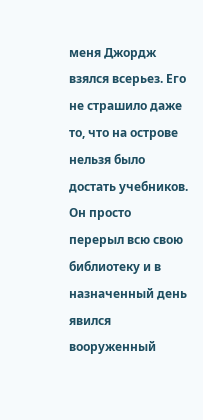меня Джордж взялся всерьез. Его не страшило даже то, что на острове нельзя было достать учебников. Он просто перерыл всю свою библиотеку и в назначенный день явился вооруженный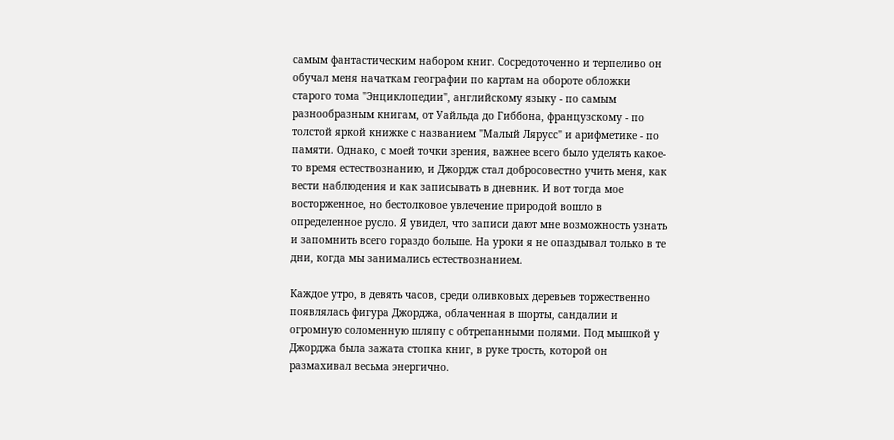самым фантастическим набором книг. Сосредоточенно и терпеливо он обучал меня начаткам географии по картам на обороте обложки старого тома "Энциклопедии", английскому языку - по самым разнообразным книгам, от Уайльда до Гиббона, французскому - по толстой яркой книжке с названием "Малый Лярусс" и арифметике - по памяти. Однако, с моей точки зрения, важнее всего было уделять какое-то время естествознанию, и Джордж стал добросовестно учить меня, как вести наблюдения и как записывать в дневник. И вот тогда мое восторженное, но бестолковое увлечение природой вошло в определенное русло. Я увидел, что записи дают мне возможность узнать и запомнить всего гораздо больше. На уроки я не опаздывал только в те дни, когда мы занимались естествознанием.

Каждое утро, в девять часов, среди оливковых деревьев торжественно появлялась фигура Джорджа, облаченная в шорты, сандалии и огромную соломенную шляпу с обтрепанными полями. Под мышкой у Джорджа была зажата стопка книг, в руке трость, которой он размахивал весьма энергично.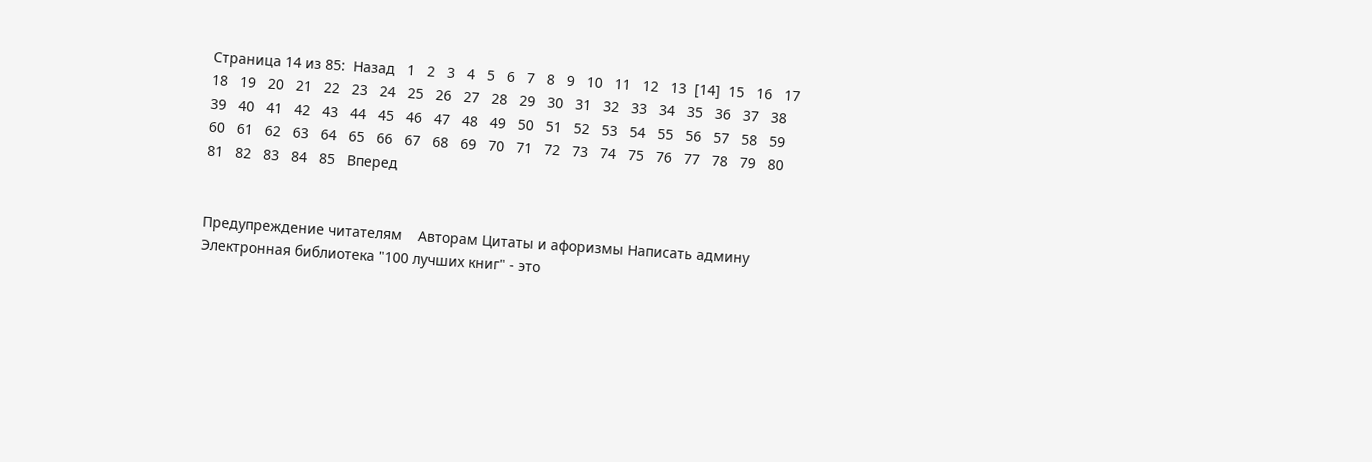Страница 14 из 85:  Назад   1   2   3   4   5   6   7   8   9   10   11   12   13  [14]  15   16   17   18   19   20   21   22   23   24   25   26   27   28   29   30   31   32   33   34   35   36   37   38   39   40   41   42   43   44   45   46   47   48   49   50   51   52   53   54   55   56   57   58   59   60   61   62   63   64   65   66   67   68   69   70   71   72   73   74   75   76   77   78   79   80   81   82   83   84   85   Вперед


Предупреждение читателям    Авторам Цитаты и афоризмы Написать админу
Электронная библиотека "100 лучших книг" - это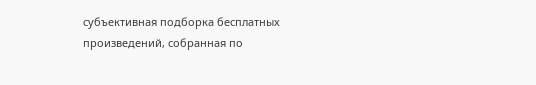субъективная подборка бесплатных произведений, собранная по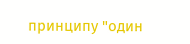принципу "один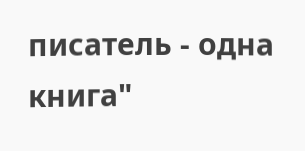писатель - одна книга"